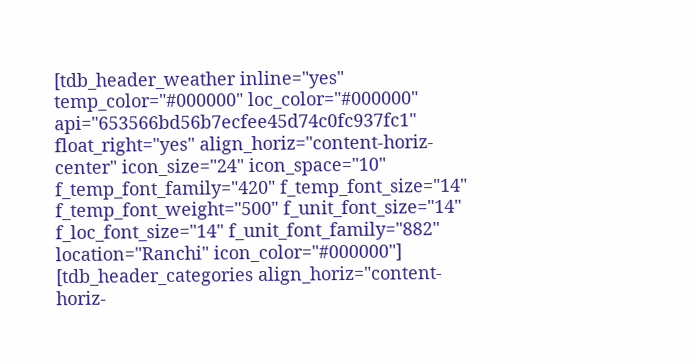[tdb_header_weather inline="yes" temp_color="#000000" loc_color="#000000" api="653566bd56b7ecfee45d74c0fc937fc1" float_right="yes" align_horiz="content-horiz-center" icon_size="24" icon_space="10" f_temp_font_family="420" f_temp_font_size="14" f_temp_font_weight="500" f_unit_font_size="14" f_loc_font_size="14" f_unit_font_family="882" location="Ranchi" icon_color="#000000"]
[tdb_header_categories align_horiz="content-horiz-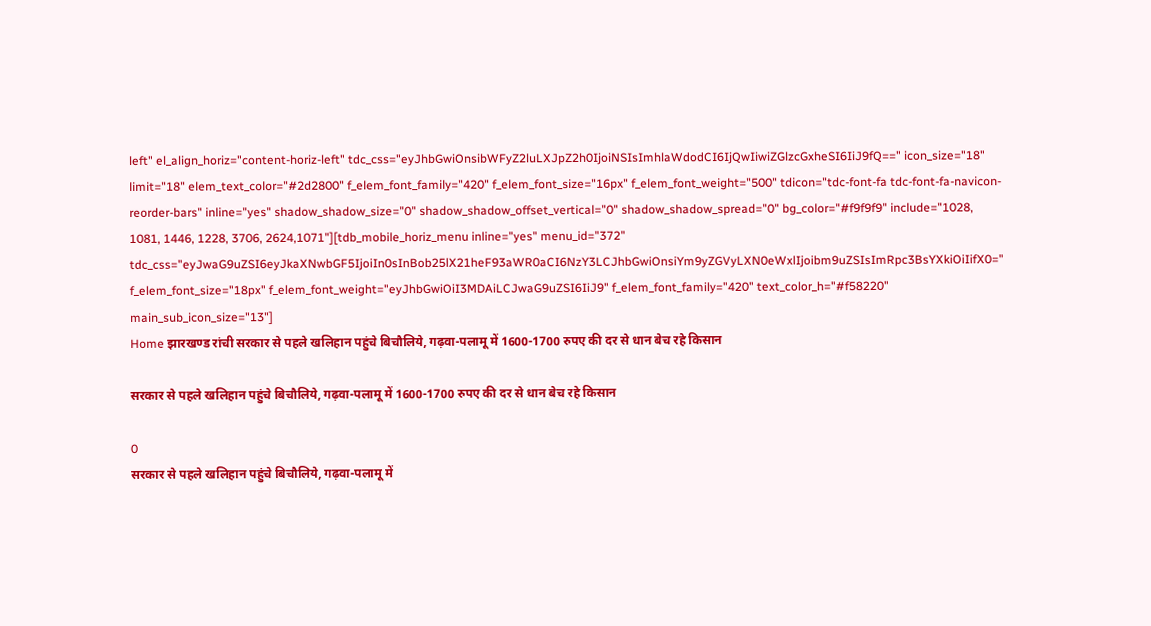left" el_align_horiz="content-horiz-left" tdc_css="eyJhbGwiOnsibWFyZ2luLXJpZ2h0IjoiNSIsImhlaWdodCI6IjQwIiwiZGlzcGxheSI6IiJ9fQ==" icon_size="18" limit="18" elem_text_color="#2d2800" f_elem_font_family="420" f_elem_font_size="16px" f_elem_font_weight="500" tdicon="tdc-font-fa tdc-font-fa-navicon-reorder-bars" inline="yes" shadow_shadow_size="0" shadow_shadow_offset_vertical="0" shadow_shadow_spread="0" bg_color="#f9f9f9" include="1028, 1081, 1446, 1228, 3706, 2624,1071"][tdb_mobile_horiz_menu inline="yes" menu_id="372" tdc_css="eyJwaG9uZSI6eyJkaXNwbGF5IjoiIn0sInBob25lX21heF93aWR0aCI6NzY3LCJhbGwiOnsiYm9yZGVyLXN0eWxlIjoibm9uZSIsImRpc3BsYXkiOiIifX0=" f_elem_font_size="18px" f_elem_font_weight="eyJhbGwiOiI3MDAiLCJwaG9uZSI6IiJ9" f_elem_font_family="420" text_color_h="#f58220" main_sub_icon_size="13"]
Home झारखण्ड रांची सरकार से पहले खलिहान पहुंचे बिचौलिये, गढ़वा-पलामू में 1600-1700 रुपए की दर से धान बेच रहे किसान

सरकार से पहले खलिहान पहुंचे बिचौलिये, गढ़वा-पलामू में 1600-1700 रुपए की दर से धान बेच रहे किसान

0
सरकार से पहले खलिहान पहुंचे बिचौलिये, गढ़वा-पलामू में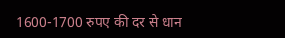1600-1700 रुपए की दर से धान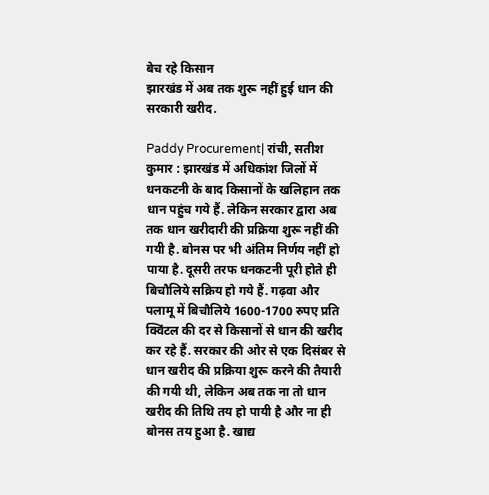बेच रहे किसान
झारखंड में अब तक शुरू नहीं हुई धान की सरकारी खरीद.

Paddy Procurement| रांची, सतीश कुमार : झारखंड में अधिकांश जिलों में धनकटनी के बाद किसानों के खलिहान तक धान पहुंच गये हैं. लेकिन सरकार द्वारा अब तक धान खरीदारी की प्रक्रिया शुरू नहीं की गयी है. बोनस पर भी अंतिम निर्णय नहीं हो पाया है. दूसरी तरफ धनकटनी पूरी होते ही बिचौलिये सक्रिय हो गये हैं. गढ़वा और पलामू में बिचौलिये 1600-1700 रुपए प्रति क्विंटल की दर से किसानों से धान की खरीद कर रहे हैं. सरकार की ओर से एक दिसंबर से धान खरीद की प्रक्रिया शुरू करने की तैयारी की गयी थी, लेकिन अब तक ना तो धान खरीद की तिथि तय हो पायी है और ना ही बोनस तय हुआ है. खाद्य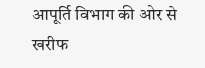आपूर्ति विभाग की ओर से खरीफ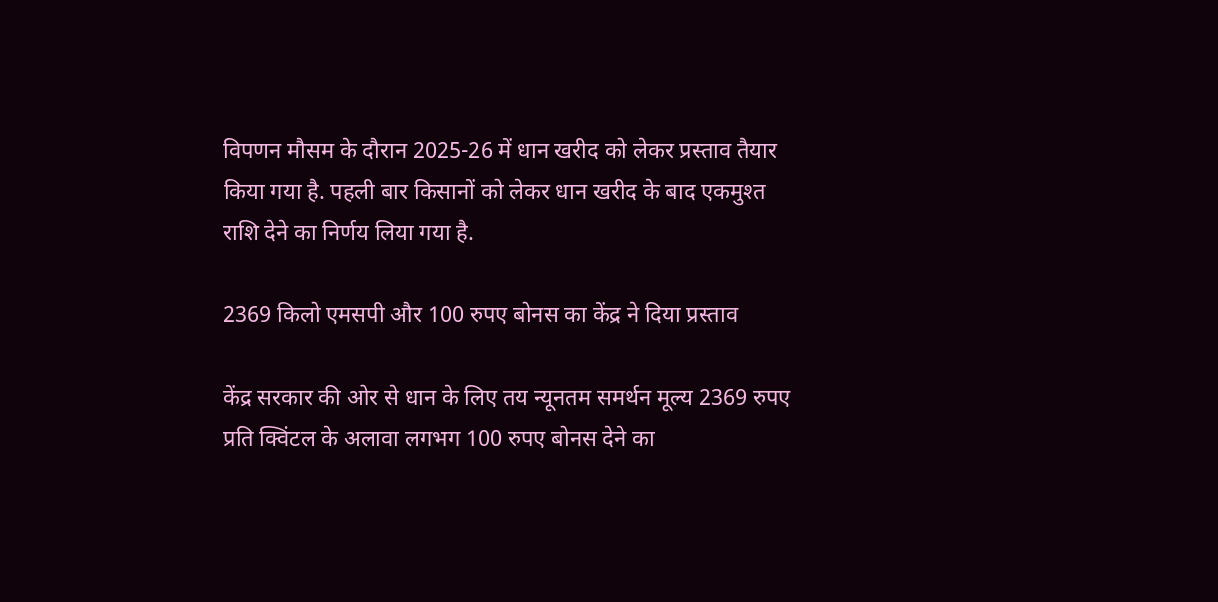विपणन मौसम के दौरान 2025-26 में धान खरीद को लेकर प्रस्ताव तैयार किया गया है. पहली बार किसानों को लेकर धान खरीद के बाद एकमुश्त राशि देने का निर्णय लिया गया है.

2369 किलो एमसपी और 100 रुपए बोनस का केंद्र ने दिया प्रस्ताव

केंद्र सरकार की ओर से धान के लिए तय न्यूनतम समर्थन मूल्य 2369 रुपए प्रति क्विंटल के अलावा लगभग 100 रुपए बोनस देने का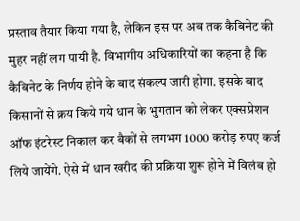प्रस्ताव तैयार किया गया है, लेकिन इस पर अब तक कैबिनेट की मुहर नहीं लग पायी है. विभागीय अधिकारियों का कहना है कि कैबिनेट के निर्णय होने के बाद संकल्प जारी होगा. इसके बाद किसानों से क्रय किये गये धान के भुगतान को लेकर एक्सप्रेशन ऑफ इंटरेस्ट निकाल कर बैकों से लगभग 1000 करोड़ रुपए कर्ज लिये जायेंगे. ऐसे में धान खरीद की प्रक्रिया शुरू होने में विलंब हो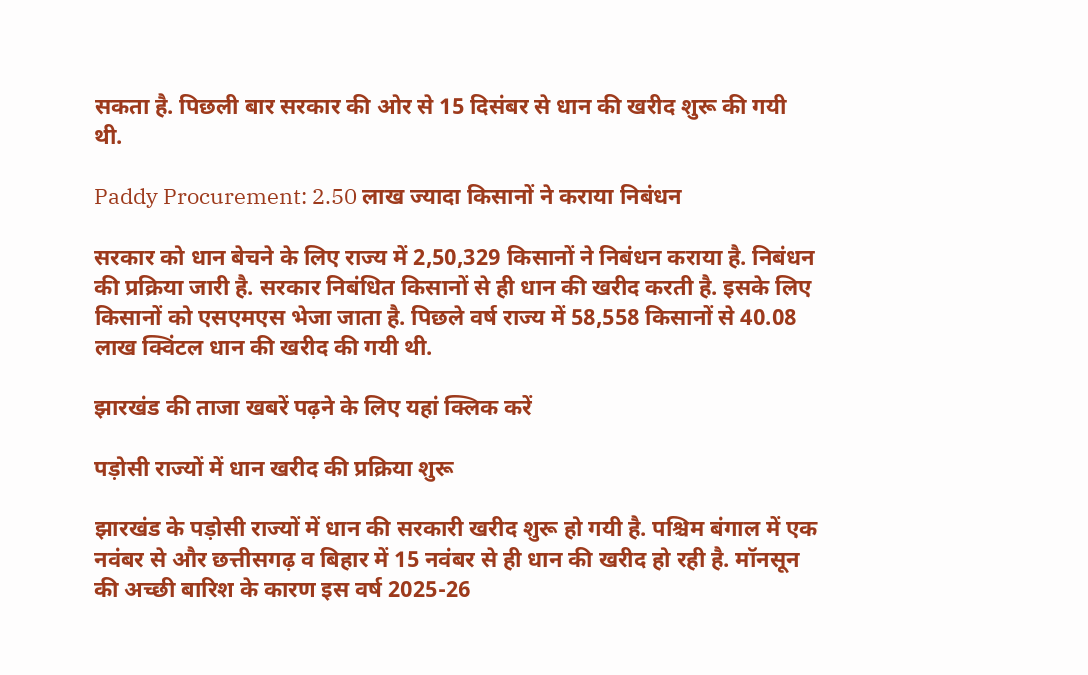सकता है. पिछली बार सरकार की ओर से 15 दिसंबर से धान की खरीद शुरू की गयी थी.

Paddy Procurement: 2.50 लाख ज्यादा किसानों ने कराया निबंधन

सरकार को धान बेचने के लिए राज्य में 2,50,329 किसानों ने निबंधन कराया है. निबंधन की प्रक्रिया जारी है. सरकार निबंधित किसानों से ही धान की खरीद करती है. इसके लिए किसानों को एसएमएस भेजा जाता है. पिछले वर्ष राज्य में 58,558 किसानों से 40.08 लाख क्विंटल धान की खरीद की गयी थी.

झारखंड की ताजा खबरें पढ़ने के लिए यहां क्लिक करें

पड़ोसी राज्यों में धान खरीद की प्रक्रिया शुरू

झारखंड के पड़ोसी राज्यों में धान की सरकारी खरीद शुरू हो गयी है. पश्चिम बंगाल में एक नवंबर से और छत्तीसगढ़ व बिहार में 15 नवंबर से ही धान की खरीद हो रही है. मॉनसून की अच्छी बारिश के कारण इस वर्ष 2025-26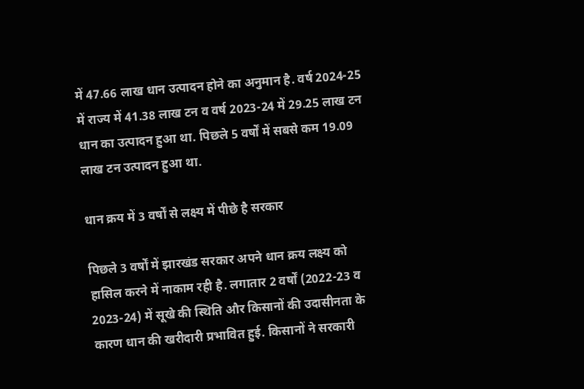में 47.66 लाख धान उत्पादन होने का अनुमान है. वर्ष 2024-25 में राज्य में 41.38 लाख टन व वर्ष 2023-24 में 29.25 लाख टन धान का उत्पादन हुआ था. पिछले 5 वर्षों में सबसे कम 19.09 लाख टन उत्पादन हुआ था.

धान क्रय में 3 वर्षों से लक्ष्य में पीछे है सरकार

पिछले 3 वर्षों में झारखंड सरकार अपने धान क्रय लक्ष्य को हासिल करने में नाकाम रही है. लगातार 2 वर्षों (2022-23 व 2023-24) में सूखे की स्थिति और किसानों की उदासीनता के कारण धान की खरीदारी प्रभावित हुई. किसानों ने सरकारी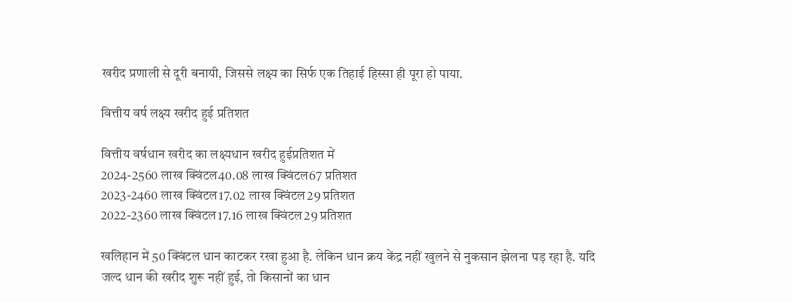खरीद प्रणाली से दूरी बनायी, जिससे लक्ष्य का सिर्फ एक तिहाई हिस्सा ही पूरा हो पाया.

वित्तीय वर्ष लक्ष्य खरीद हुई प्रतिशत

वित्तीय वर्षधान खरीद का लक्ष्यधान खरीद हुईप्रतिशत में
2024-2560 लाख क्विंटल40.08 लाख क्विंटल67 प्रतिशत
2023-2460 लाख क्विंटल17.02 लाख क्विंटल29 प्रतिशत
2022-2360 लाख क्विंटल17.16 लाख क्विंटल29 प्रतिशत

खलिहान में 50 क्विंटल धान काटकर रखा हुआ है. लेकिन धान क्रय केंद्र नहीं खुलने से नुकसान झेलना पड़ रहा है. यदि जल्द धान की खरीद शुरू नहीं हुई, तो किसानों का धान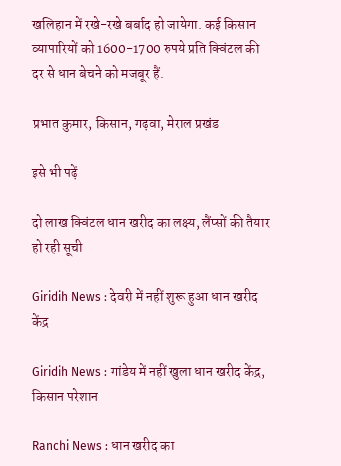खलिहान में रखे-रखे बर्बाद हो जायेगा. कई किसान व्यापारियों को 1600-1700 रुपये प्रति क्विंटल की दर से धान बेचने को मजबूर हैं.

प्रभात कुमार, किसान, गढ़वा, मेराल प्रखंड

इसे भी पढ़ें

दो लाख क्विंटल धान खरीद का लक्ष्य, लैंप्सों की तैयार हो रही सूची

Giridih News : देवरी में नहीं शुरू हुआ धान खरीद केंद्र

Giridih News : गांडेय में नहीं खुला धान खरीद केंद्र, किसान परेशान

Ranchi News : धान खरीद का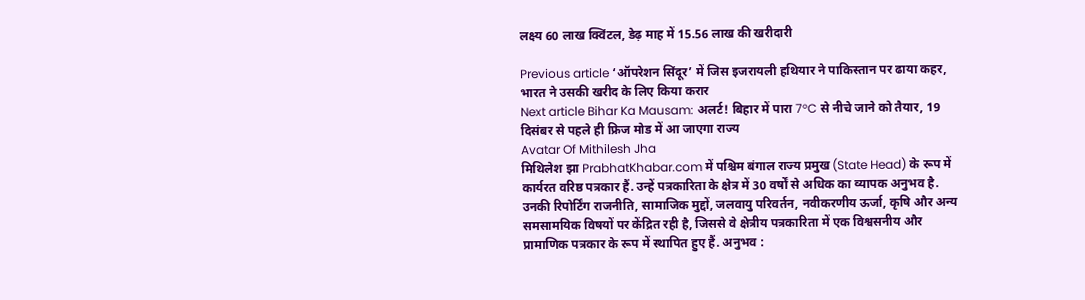लक्ष्य 60 लाख क्विंटल, डेढ़ माह में 15.56 लाख की खरीदारी

Previous article ‘ऑपरेशन सिंदूर’ में जिस इजरायली हथियार ने पाकिस्तान पर ढाया कहर, भारत ने उसकी खरीद के लिए किया करार
Next article Bihar Ka Mausam: अलर्ट! बिहार में पारा 7°C से नीचे जाने को तैयार, 19 दिसंबर से पहले ही फ्रिज मोड में आ जाएगा राज्य
Avatar Of Mithilesh Jha
मिथिलेश झा PrabhatKhabar.com में पश्चिम बंगाल राज्य प्रमुख (State Head) के रूप में कार्यरत वरिष्ठ पत्रकार हैं. उन्हें पत्रकारिता के क्षेत्र में 30 वर्षों से अधिक का व्यापक अनुभव है. उनकी रिपोर्टिंग राजनीति, सामाजिक मुद्दों, जलवायु परिवर्तन, नवीकरणीय ऊर्जा, कृषि और अन्य समसामयिक विषयों पर केंद्रित रही है, जिससे वे क्षेत्रीय पत्रकारिता में एक विश्वसनीय और प्रामाणिक पत्रकार के रूप में स्थापित हुए हैं. अनुभव :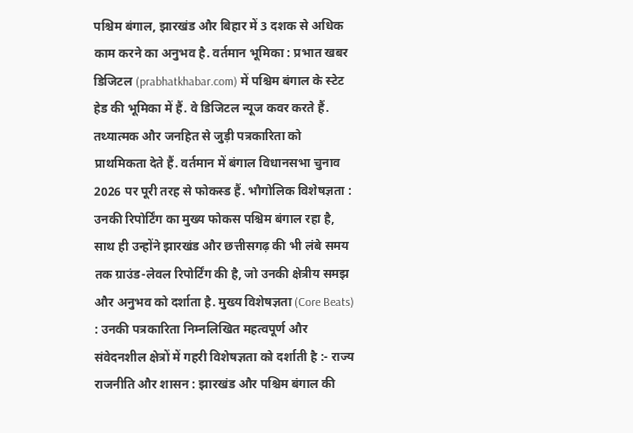पश्चिम बंगाल, झारखंड और बिहार में 3 दशक से अधिक काम करने का अनुभव है. वर्तमान भूमिका : प्रभात खबर डिजिटल (prabhatkhabar.com) में पश्चिम बंगाल के स्टेट हेड की भूमिका में हैं. वे डिजिटल न्यूज कवर करते हैं. तथ्यात्मक और जनहित से जुड़ी पत्रकारिता को प्राथमिकता देते हैं. वर्तमान में बंगाल विधानसभा चुनाव 2026 पर पूरी तरह से फोकस्ड हैं. भौगोलिक विशेषज्ञता : उनकी रिपोर्टिंग का मुख्य फोकस पश्चिम बंगाल रहा है, साथ ही उन्होंने झारखंड और छत्तीसगढ़ की भी लंबे समय तक ग्राउंड-लेवल रिपोर्टिंग की है, जो उनकी क्षेत्रीय समझ और अनुभव को दर्शाता है. मुख्य विशेषज्ञता (Core Beats) : उनकी पत्रकारिता निम्नलिखित महत्वपूर्ण और संवेदनशील क्षेत्रों में गहरी विशेषज्ञता को दर्शाती है :- राज्य राजनीति और शासन : झारखंड और पश्चिम बंगाल की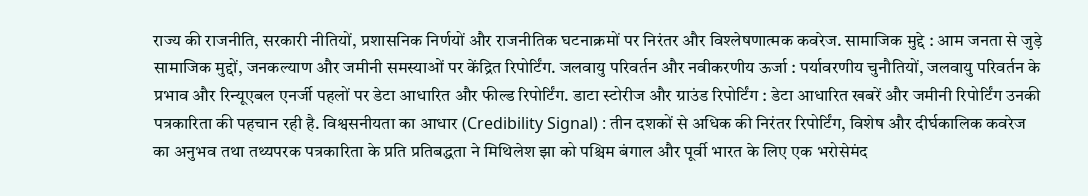राज्य की राजनीति, सरकारी नीतियों, प्रशासनिक निर्णयों और राजनीतिक घटनाक्रमों पर निरंतर और विश्लेषणात्मक कवरेज. सामाजिक मुद्दे : आम जनता से जुड़े सामाजिक मुद्दों, जनकल्याण और जमीनी समस्याओं पर केंद्रित रिपोर्टिंग. जलवायु परिवर्तन और नवीकरणीय ऊर्जा : पर्यावरणीय चुनौतियों, जलवायु परिवर्तन के प्रभाव और रिन्यूएबल एनर्जी पहलों पर डेटा आधारित और फील्ड रिपोर्टिंग. डाटा स्टोरीज और ग्राउंड रिपोर्टिंग : डेटा आधारित खबरें और जमीनी रिपोर्टिंग उनकी पत्रकारिता की पहचान रही है. विश्वसनीयता का आधार (Credibility Signal) : तीन दशकों से अधिक की निरंतर रिपोर्टिंग, विशेष और दीर्घकालिक कवरेज का अनुभव तथा तथ्यपरक पत्रकारिता के प्रति प्रतिबद्धता ने मिथिलेश झा को पश्चिम बंगाल और पूर्वी भारत के लिए एक भरोसेमंद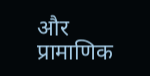और प्रामाणिक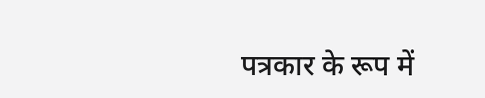पत्रकार के रूप में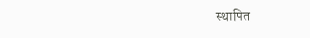स्थापित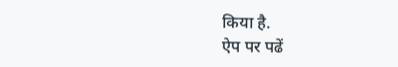किया है.
ऐप पर पढें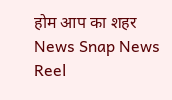होम आप का शहर
News Snap News Reel